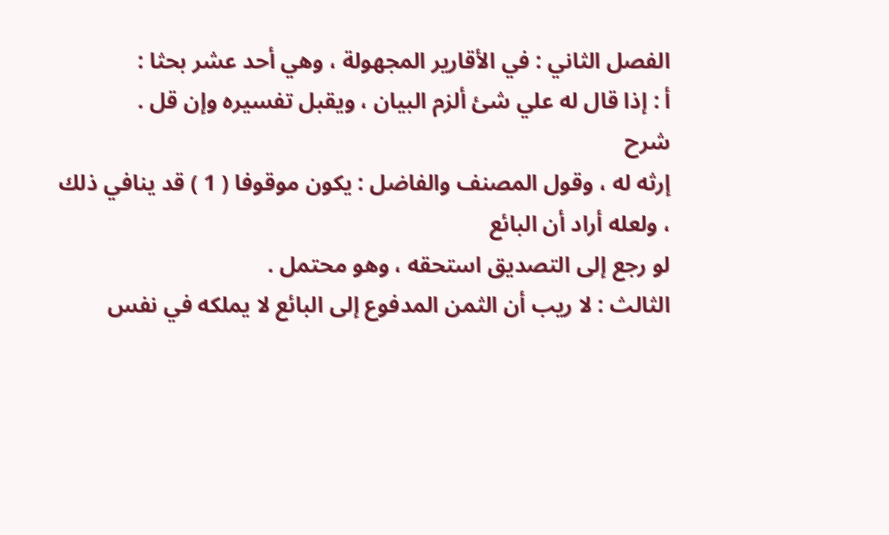الفصل الثاني : في الأقارير المجهولة ، وهي أحد عشر بحثا :
أ : إذا قال له علي شئ ألزم البيان ، ويقبل تفسيره وإن قل .
شرح
إرثه له ، وقول المصنف والفاضل : يكون موقوفا ( 1 ) قد ينافي ذلك ، ولعله أراد أن البائع
لو رجع إلى التصديق استحقه ، وهو محتمل .
الثالث : لا ريب أن الثمن المدفوع إلى البائع لا يملكه في نفس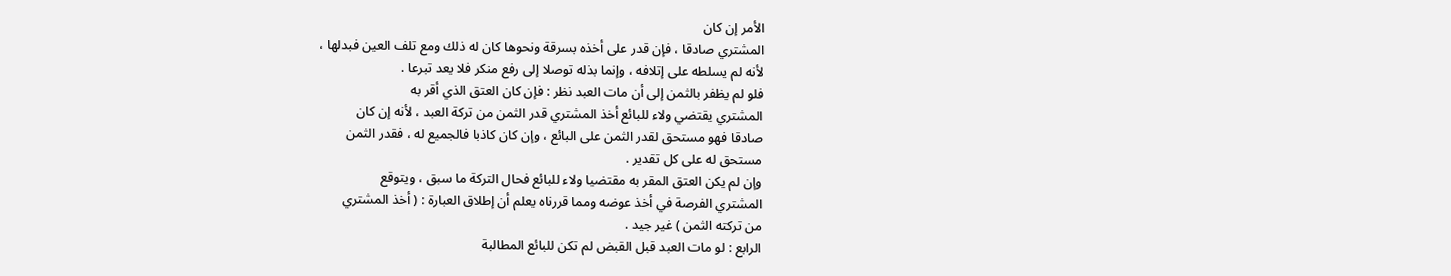الأمر إن كان
المشتري صادقا ، فإن قدر على أخذه بسرقة ونحوها كان له ذلك ومع تلف العين فبدلها ،
لأنه لم يسلطه على إتلافه ، وإنما بذله توصلا إلى رفع منكر فلا يعد تبرعا .
فلو لم يظفر بالثمن إلى أن مات العبد نظر : فإن كان العتق الذي أقر به
المشتري يقتضي ولاء للبائع أخذ المشتري قدر الثمن من تركة العبد ، لأنه إن كان
صادقا فهو مستحق لقدر الثمن على البائع ، وإن كان كاذبا فالجميع له ، فقدر الثمن
مستحق له على كل تقدير .
وإن لم يكن العتق المقر به مقتضيا ولاء للبائع فحال التركة ما سبق ، ويتوقع
المشتري الفرصة في أخذ عوضه ومما قررناه يعلم أن إطلاق العبارة : ( أخذ المشتري
من تركته الثمن ) غير جيد .
الرابع : لو مات العبد قبل القبض لم تكن للبائع المطالبة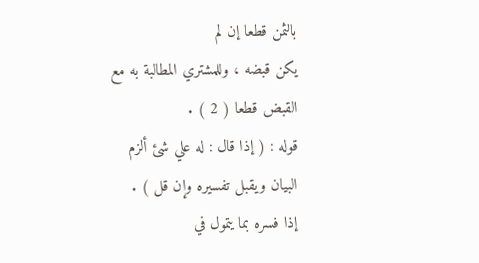بالثمن قطعا إن لم
يكن قبضه ، وللمشتري المطالبة به مع القبض قطعا ( 2 ) .
قوله : ( إذا قال : له علي شئ ألزم البيان ويقبل تفسيره وإن قل ) .
إذا فسره بما يتمول في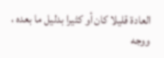العادة قليلا كان أو كثيرا بدليل ما بعده ، ووجه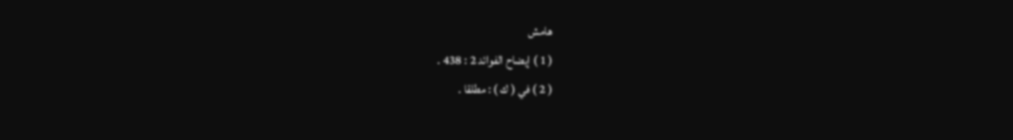هامش
( 1 ) إيضاح الفوائد 2 : 438 .
( 2 ) في ( ك ) : مطلقا .